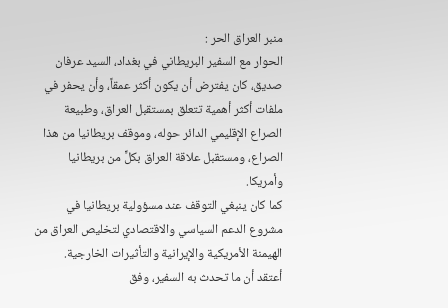منبر العراق الحر :
الحوار مع السفير البريطاني في بغداد، السيد عرفان صديق، كان يفترض أن يكون أكثر عمقاً، وأن يحفر في ملفات أكثر أهمية تتعلق بمستقبل العراق، وطبيعة الصراع الإقليمي الدائر حوله، وموقف بريطانيا من هذا الصراع، ومستقبل علاقة العراق بكلٍّ من بريطانيا وأمريكا.
كما كان ينبغي التوقف عند مسؤولية بريطانيا في مشروع الدعم السياسي والاقتصادي لتخليص العراق من الهيمنة الأمريكية والإيرانية والتأثيرات الخارجية.
أعتقد أن ما تحدث به السفير، وفق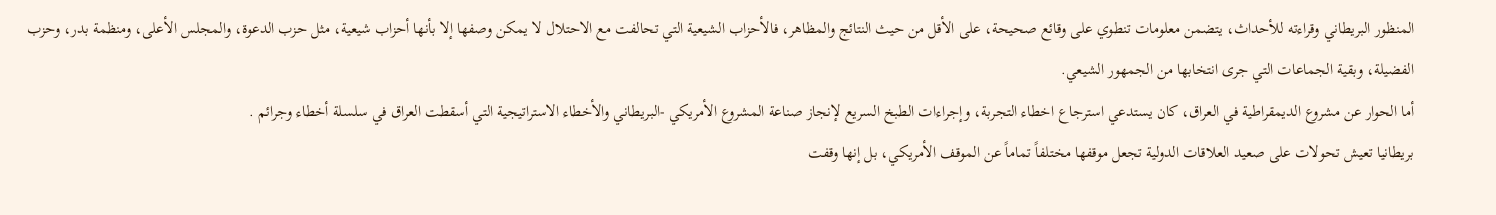المنظور البريطاني وقراءته للأحداث، يتضمن معلومات تنطوي على وقائع صحيحة، على الأقل من حيث النتائج والمظاهر، فالأحزاب الشيعية التي تحالفت مع الاحتلال لا يمكن وصفها إلا بأنها أحزاب شيعية، مثل حزب الدعوة، والمجلس الأعلى، ومنظمة بدر، وحزب الفضيلة، وبقية الجماعات التي جرى انتخابها من الجمهور الشيعي.
أما الحوار عن مشروع الديمقراطية في العراق، كان يستدعي استرجاع اخطاء التجربة، وإجراءات الطبخ السريع لإنجاز صناعة المشروع الأمريكي -البريطاني والأخطاء الاستراتيجية التي أسقطت العراق في سلسلة أخطاء وجرائم .
بريطانيا تعيش تحولات على صعيد العلاقات الدولية تجعل موقفها مختلفاً تماماً عن الموقف الأمريكي، بل إنها وقفت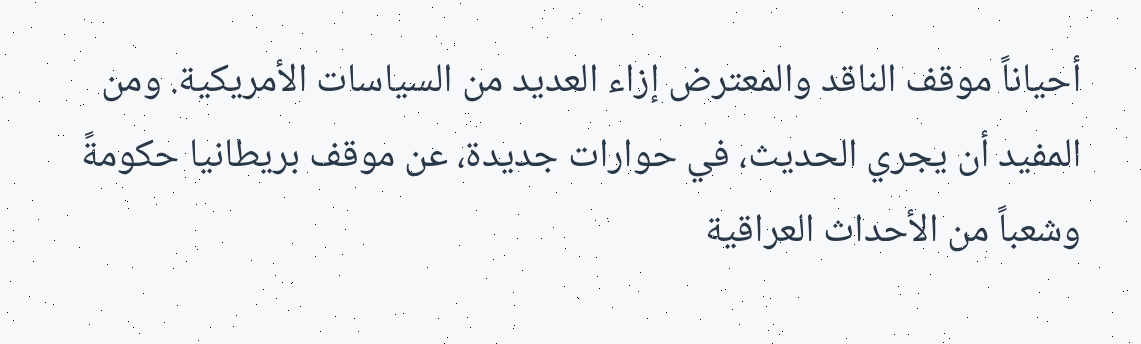أحياناً موقف الناقد والمعترض إزاء العديد من السياسات الأمريكية. ومن المفيد أن يجري الحديث، في حوارات جديدة، عن موقف بريطانيا حكومةً وشعباً من الأحداث العراقية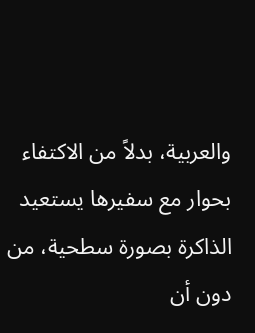والعربية، بدلاً من الاكتفاء بحوار مع سفيرها يستعيد الذاكرة بصورة سطحية، من دون أن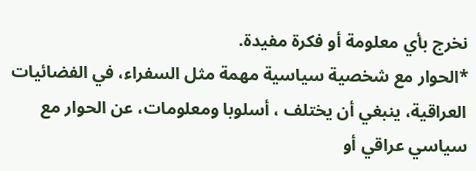نخرج بأي معلومة أو فكرة مفيدة.
*الحوار مع شخصية سياسية مهمة مثل السفراء، في الفضائيات العراقية، ينبغي أن يختلف ، أسلوبا ومعلومات، عن الحوار مع سياسي عراقي أو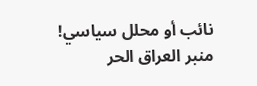نائب أو محلل سياسي!
منبر العراق الحر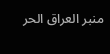منبر العراق الحر